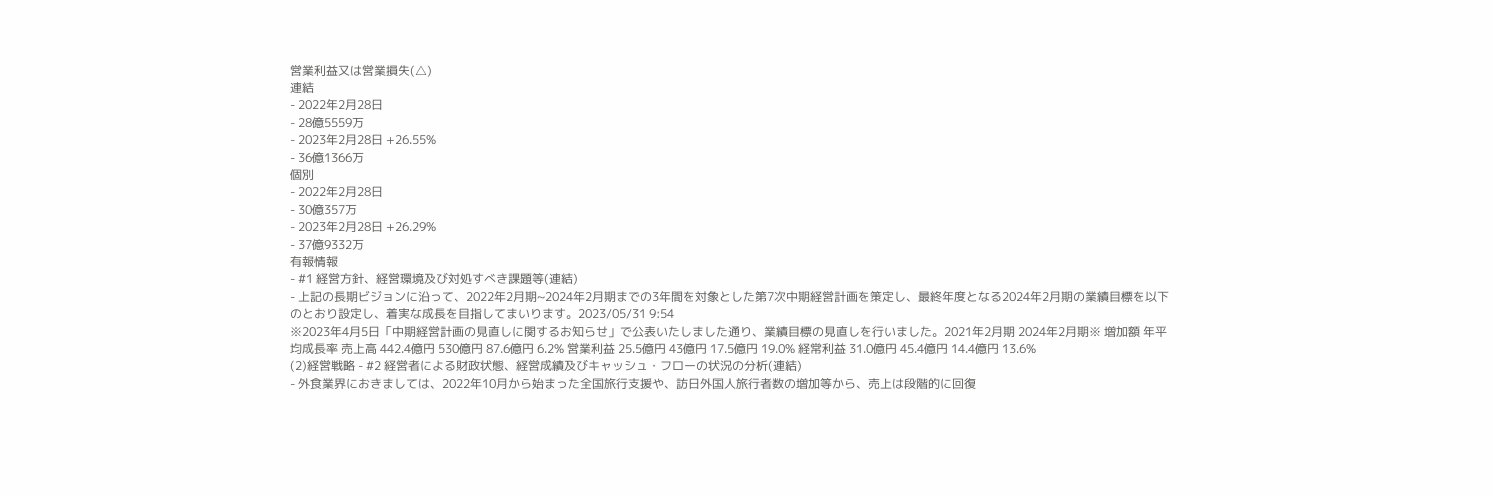営業利益又は営業損失(△)
連結
- 2022年2月28日
- 28億5559万
- 2023年2月28日 +26.55%
- 36億1366万
個別
- 2022年2月28日
- 30億357万
- 2023年2月28日 +26.29%
- 37億9332万
有報情報
- #1 経営方針、経営環境及び対処すべき課題等(連結)
- 上記の長期ビジョンに沿って、2022年2月期~2024年2月期までの3年間を対象とした第7次中期経営計画を策定し、最終年度となる2024年2月期の業績目標を以下のとおり設定し、着実な成長を目指してまいります。2023/05/31 9:54
※2023年4月5日「中期経営計画の見直しに関するお知らせ」で公表いたしました通り、業績目標の見直しを行いました。2021年2月期 2024年2月期※ 増加額 年平均成長率 売上高 442.4億円 530億円 87.6億円 6.2% 営業利益 25.5億円 43億円 17.5億円 19.0% 経常利益 31.0億円 45.4億円 14.4億円 13.6%
(2)経営戦略 - #2 経営者による財政状態、経営成績及びキャッシュ・フローの状況の分析(連結)
- 外食業界におきましては、2022年10月から始まった全国旅行支援や、訪日外国人旅行者数の増加等から、売上は段階的に回復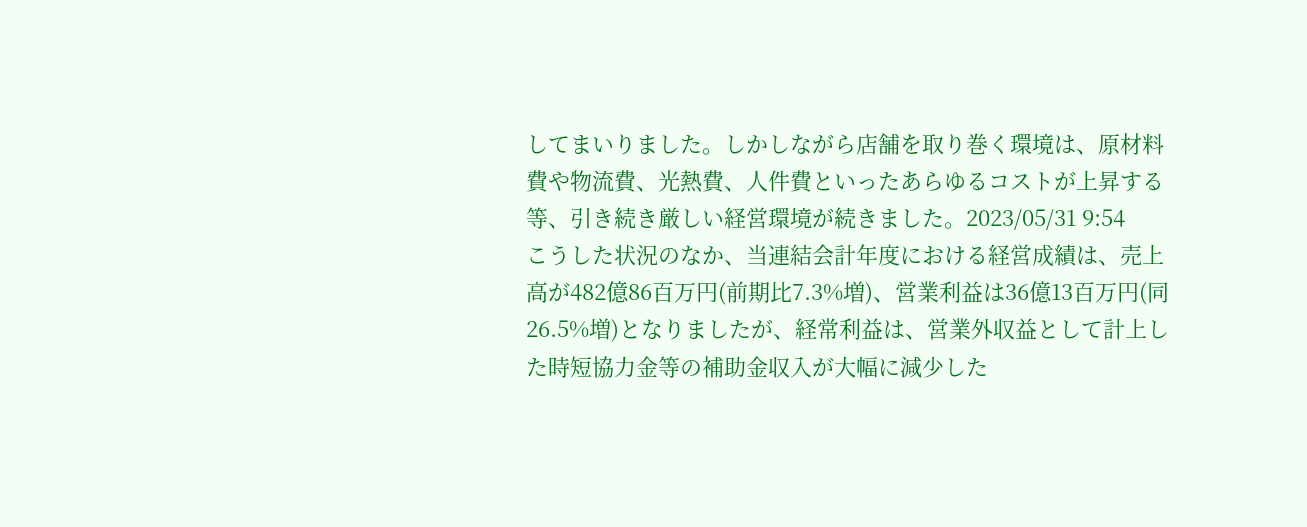してまいりました。しかしながら店舗を取り巻く環境は、原材料費や物流費、光熱費、人件費といったあらゆるコストが上昇する等、引き続き厳しい経営環境が続きました。2023/05/31 9:54
こうした状況のなか、当連結会計年度における経営成績は、売上高が482億86百万円(前期比7.3%増)、営業利益は36億13百万円(同26.5%増)となりましたが、経常利益は、営業外収益として計上した時短協力金等の補助金収入が大幅に減少した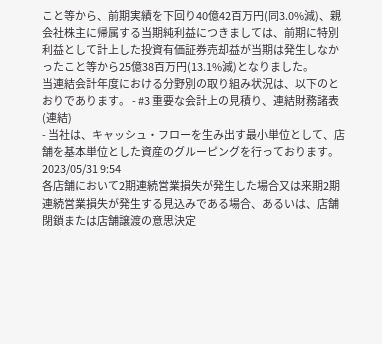こと等から、前期実績を下回り40億42百万円(同3.0%減)、親会社株主に帰属する当期純利益につきましては、前期に特別利益として計上した投資有価証券売却益が当期は発生しなかったこと等から25億38百万円(13.1%減)となりました。
当連結会計年度における分野別の取り組み状況は、以下のとおりであります。 - #3 重要な会計上の見積り、連結財務諸表(連結)
- 当社は、キャッシュ・フローを生み出す最小単位として、店舗を基本単位とした資産のグルーピングを行っております。2023/05/31 9:54
各店舗において2期連続営業損失が発生した場合又は来期2期連続営業損失が発生する見込みである場合、あるいは、店舗閉鎖または店舗譲渡の意思決定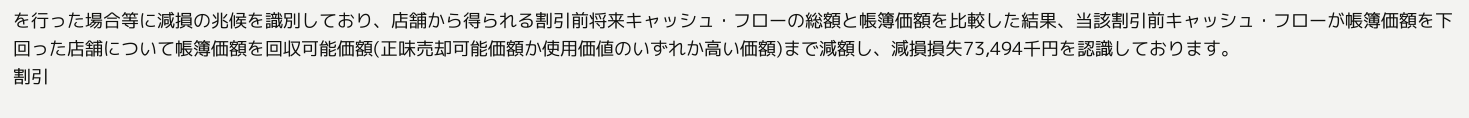を行った場合等に減損の兆候を識別しており、店舗から得られる割引前将来キャッシュ・フローの総額と帳簿価額を比較した結果、当該割引前キャッシュ・フローが帳簿価額を下回った店舗について帳簿価額を回収可能価額(正味売却可能価額か使用価値のいずれか高い価額)まで減額し、減損損失73,494千円を認識しております。
割引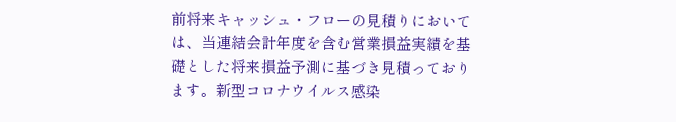前将来キャッシュ・フローの見積りにおいては、当連結会計年度を含む営業損益実績を基礎とした将来損益予測に基づき見積っております。新型コロナウイルス感染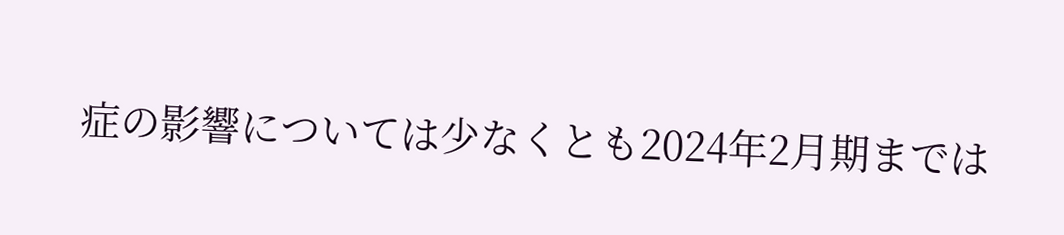症の影響については少なくとも2024年2月期までは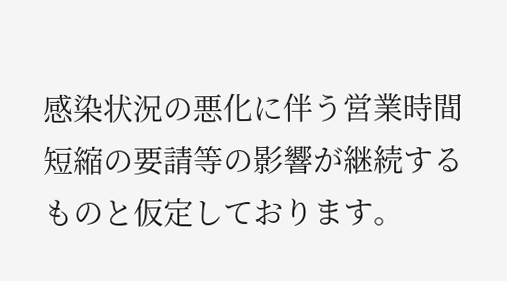感染状況の悪化に伴う営業時間短縮の要請等の影響が継続するものと仮定しております。